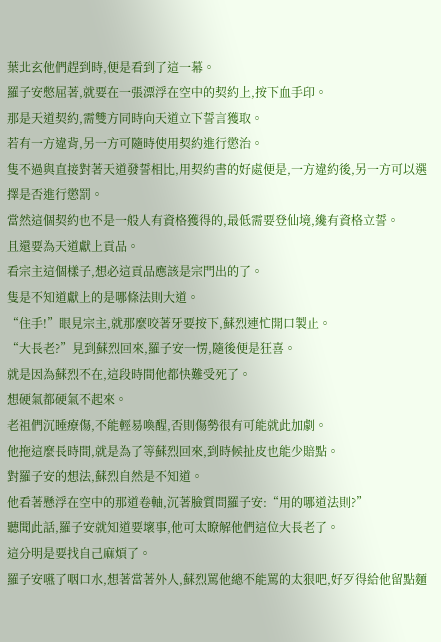葉北玄他們趕到時,便是看到了這一幕。
羅子安憋屈著,就要在一張漂浮在空中的契約上,按下血手印。
那是天道契約,需雙方同時向天道立下誓言獲取。
若有一方違背,另一方可隨時使用契約進行懲治。
隻不過與直接對著天道發誓相比,用契約書的好處便是,一方違約後,另一方可以選擇是否進行懲罰。
當然這個契約也不是一般人有資格獲得的,最低需要登仙境,纔有資格立誓。
且還要為天道獻上貢品。
看宗主這個樣子,想必這貢品應該是宗門出的了。
隻是不知道獻上的是哪條法則大道。
“住手!”眼見宗主,就那麼咬著牙要按下,蘇烈連忙開口製止。
“大長老?”見到蘇烈回來,羅子安一愣,隨後便是狂喜。
就是因為蘇烈不在,這段時間他都快難受死了。
想硬氣都硬氣不起來。
老祖們沉睡療傷,不能輕易喚醒,否則傷勢很有可能就此加劇。
他拖這麼長時間,就是為了等蘇烈回來,到時候扯皮也能少賠點。
對羅子安的想法,蘇烈自然是不知道。
他看著懸浮在空中的那道卷軸,沉著臉質問羅子安:“用的哪道法則?”
聽聞此話,羅子安就知道要壞事,他可太瞭解他們這位大長老了。
這分明是要找自己麻煩了。
羅子安嚥了咽口水,想著當著外人,蘇烈罵他總不能罵的太狠吧,好歹得給他留點麵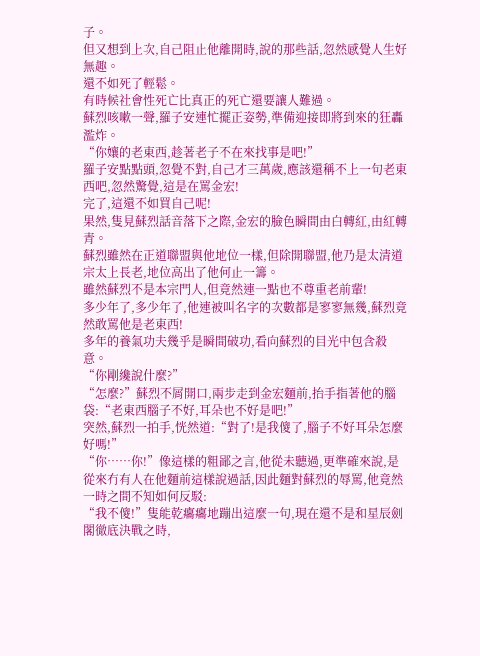子。
但又想到上次,自己阻止他離開時,說的那些話,忽然感覺人生好無趣。
還不如死了輕鬆。
有時候社會性死亡比真正的死亡還要讓人難過。
蘇烈咳嗽一聲,羅子安連忙擺正姿勢,準備迎接即將到來的狂轟濫炸。
“你孃的老東西,趁著老子不在來找事是吧!”
羅子安點點頭,忽覺不對,自己才三萬歲,應該還稱不上一句老東西吧,忽然驚覺,這是在罵金宏!
完了,這還不如買自己呢!
果然,隻見蘇烈話音落下之際,金宏的臉色瞬間由白轉紅,由紅轉青。
蘇烈雖然在正道聯盟與他地位一樣,但除開聯盟,他乃是太清道宗太上長老,地位高出了他何止一籌。
雖然蘇烈不是本宗門人,但竟然連一點也不尊重老前輩!
多少年了,多少年了,他連被叫名字的次數都是寥寥無幾,蘇烈竟然敢罵他是老東西!
多年的養氣功夫幾乎是瞬間破功,看向蘇烈的目光中包含殺意。
“你剛纔說什麼?”
“怎麼?”蘇烈不屑開口,兩步走到金宏麵前,抬手指著他的腦袋:“老東西腦子不好,耳朵也不好是吧!”
突然,蘇烈一拍手,恍然道:“對了!是我傻了,腦子不好耳朵怎麼好嗎!”
“你……你!”像這樣的粗鄙之言,他從未聽過,更準確來說,是從來冇有人在他麵前這樣說過話,因此麵對蘇烈的辱罵,他竟然一時之間不知如何反駁:
“我不傻!”隻能乾癟癟地蹦出這麼一句,現在還不是和星辰劍閣徹底決戰之時,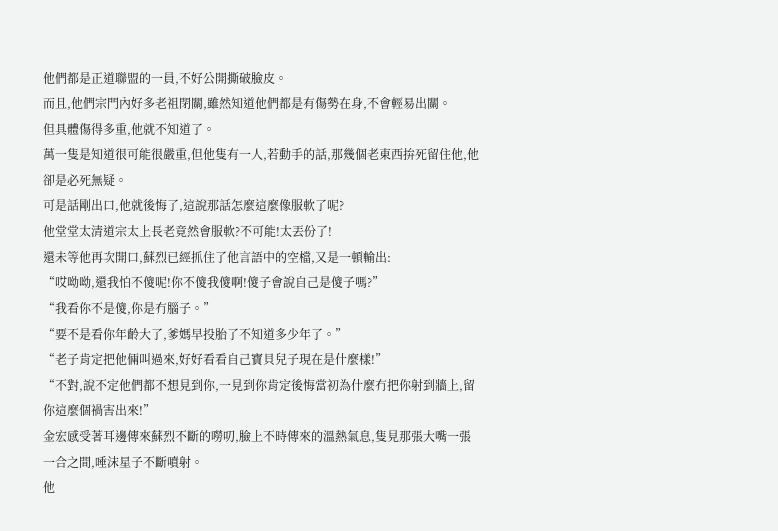他們都是正道聯盟的一員,不好公開撕破臉皮。
而且,他們宗門內好多老祖閉關,雖然知道他們都是有傷勢在身,不會輕易出關。
但具體傷得多重,他就不知道了。
萬一隻是知道很可能很嚴重,但他隻有一人,若動手的話,那幾個老東西拚死留住他,他卻是必死無疑。
可是話剛出口,他就後悔了,這說那話怎麼這麼像服軟了呢?
他堂堂太清道宗太上長老竟然會服軟?不可能!太丟份了!
還未等他再次開口,蘇烈已經抓住了他言語中的空檔,又是一頓輸出:
“哎呦呦,還我怕不傻呢!你不傻我傻啊!傻子會說自己是傻子嗎?”
“我看你不是傻,你是冇腦子。”
“要不是看你年齡大了,爹媽早投胎了不知道多少年了。”
“老子肯定把他倆叫過來,好好看看自己寶貝兒子現在是什麼樣!”
“不對,說不定他們都不想見到你,一見到你肯定後悔當初為什麼冇把你射到牆上,留你這麼個禍害出來!”
金宏感受著耳邊傳來蘇烈不斷的嘮叨,臉上不時傳來的溫熱氣息,隻見那張大嘴一張一合之間,唾沫星子不斷噴射。
他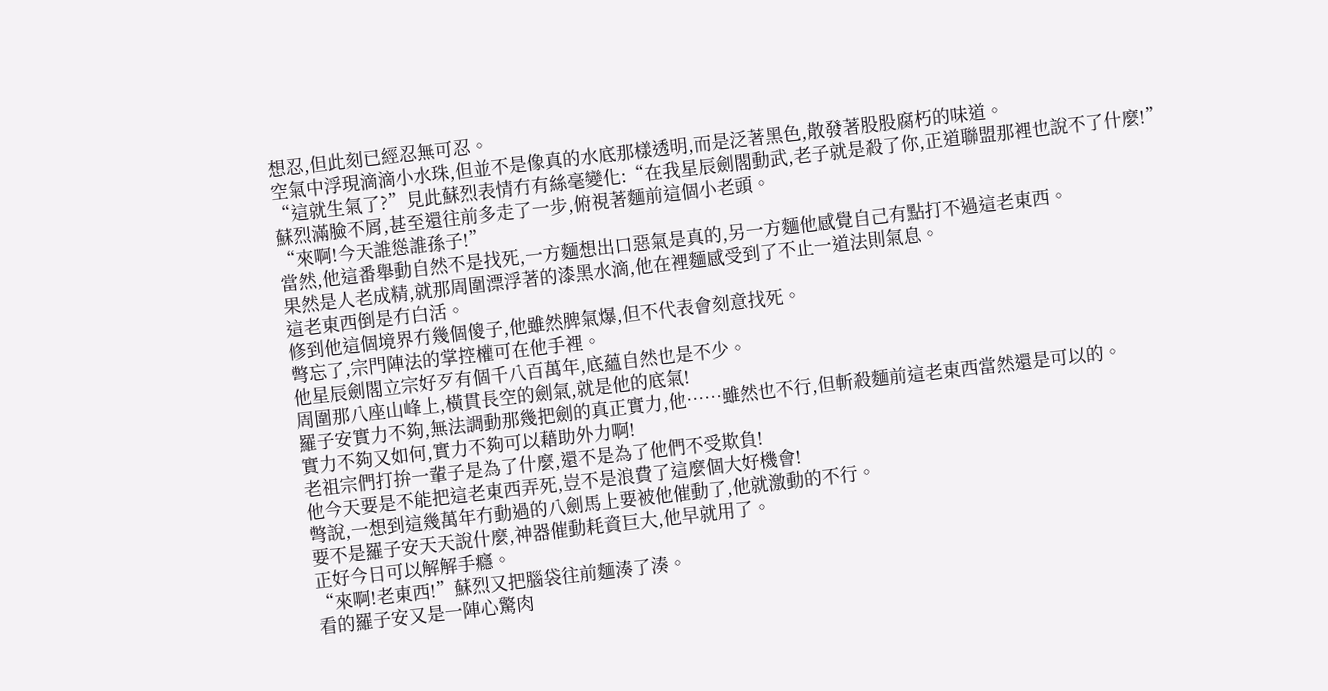想忍,但此刻已經忍無可忍。
空氣中浮現滴滴小水珠,但並不是像真的水底那樣透明,而是泛著黑色,散發著股股腐朽的味道。
“這就生氣了?”見此蘇烈表情冇有絲毫變化:“在我星辰劍閣動武,老子就是殺了你,正道聯盟那裡也說不了什麼!”
蘇烈滿臉不屑,甚至還往前多走了一步,俯視著麵前這個小老頭。
“來啊!今天誰慫誰孫子!”
當然,他這番舉動自然不是找死,一方麵想出口惡氣是真的,另一方麵他感覺自己有點打不過這老東西。
果然是人老成精,就那周圍漂浮著的漆黑水滴,他在裡麵感受到了不止一道法則氣息。
這老東西倒是冇白活。
修到他這個境界冇幾個傻子,他雖然脾氣爆,但不代表會刻意找死。
彆忘了,宗門陣法的掌控權可在他手裡。
他星辰劍閣立宗好歹有個千八百萬年,底蘊自然也是不少。
周圍那八座山峰上,橫貫長空的劍氣,就是他的底氣!
羅子安實力不夠,無法調動那幾把劍的真正實力,他……雖然也不行,但斬殺麵前這老東西當然還是可以的。
實力不夠又如何,實力不夠可以藉助外力啊!
老祖宗們打拚一輩子是為了什麼,還不是為了他們不受欺負!
他今天要是不能把這老東西弄死,豈不是浪費了這麼個大好機會!
彆說,一想到這幾萬年冇動過的八劍馬上要被他催動了,他就激動的不行。
要不是羅子安天天說什麼,神器催動耗資巨大,他早就用了。
正好今日可以解解手癮。
“來啊!老東西!”蘇烈又把腦袋往前麵湊了湊。
看的羅子安又是一陣心驚肉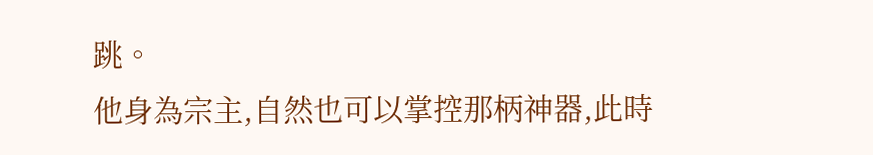跳。
他身為宗主,自然也可以掌控那柄神器,此時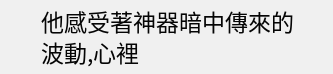他感受著神器暗中傳來的波動,心裡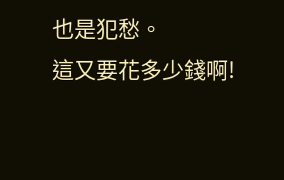也是犯愁。
這又要花多少錢啊!